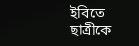ইবিতে ছাত্রীকে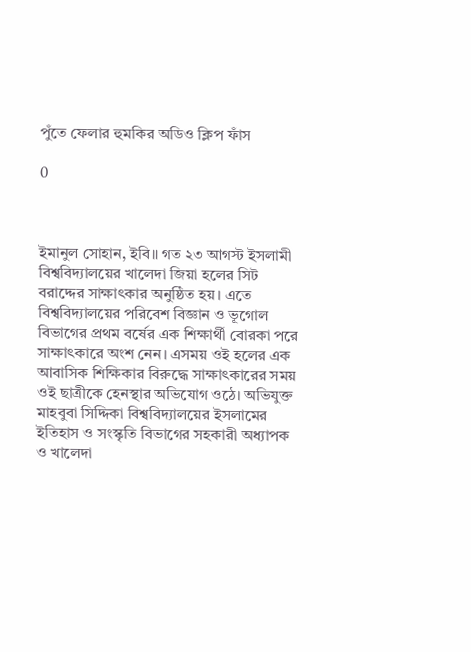পুঁতে ফেলার হুমকির অডিও ক্লিপ ফাঁস

0



ইমানুল সোহান, ইবি॥ গত ২৩ আগস্ট ইসলামী বিশ্ববিদ্যালয়ের খালেদা জিয়া হলের সিট বরাদ্দের সাক্ষাৎকার অনুষ্ঠিত হয়। এতে বিশ্ববিদ্যালয়ের পরিবেশ বিজ্ঞান ও ভূগোল বিভাগের প্রথম বর্ষের এক শিক্ষার্থী বোরকা পরে সাক্ষাৎকারে অংশ নেন। এসময় ওই হলের এক আবাসিক শিক্ষিকার বিরুদ্ধে সাক্ষাৎকারের সময় ওই ছাত্রীকে হেনস্থার অভিযোগ ওঠে। অভিযুক্ত মাহবুবা সিদ্দিকা বিশ্ববিদ্যালয়ের ইসলামের ইতিহাস ও সংস্কৃতি বিভাগের সহকারী অধ্যাপক ও খালেদা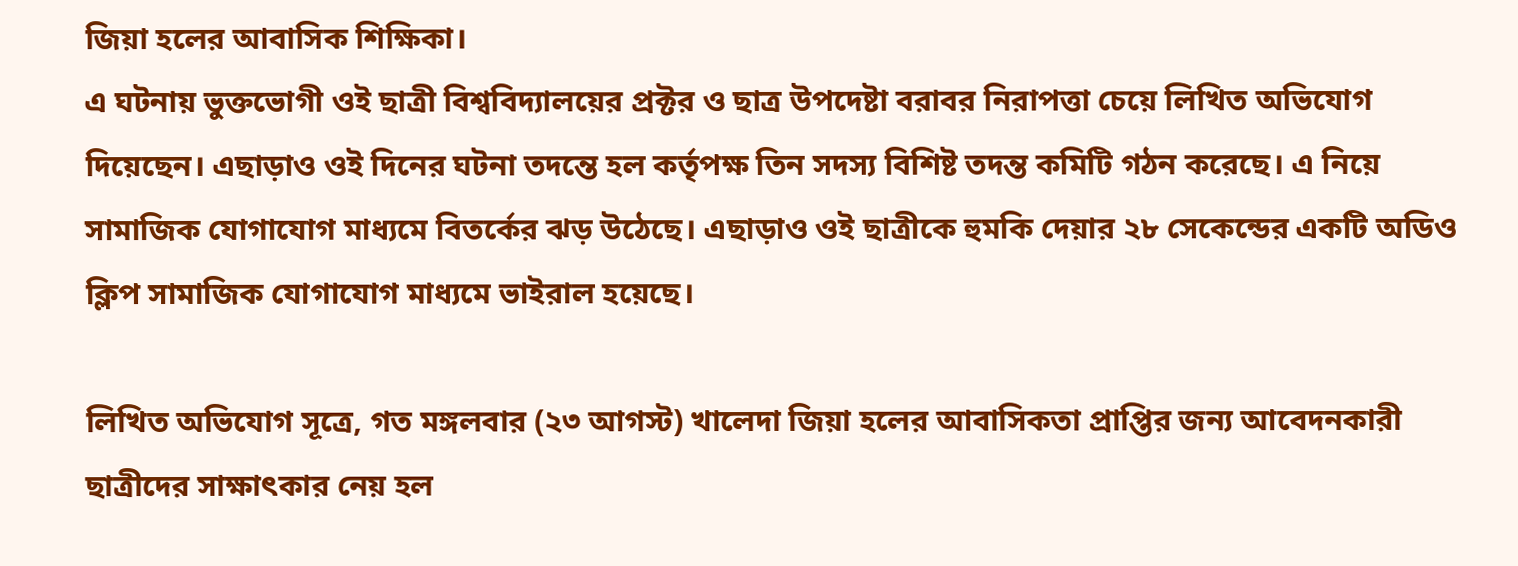জিয়া হলের আবাসিক শিক্ষিকা।
এ ঘটনায় ভুক্তভোগী ওই ছাত্রী বিশ্ববিদ্যালয়ের প্রক্টর ও ছাত্র উপদেষ্টা বরাবর নিরাপত্তা চেয়ে লিখিত অভিযোগ দিয়েছেন। এছাড়াও ওই দিনের ঘটনা তদন্তে হল কর্তৃপক্ষ তিন সদস্য বিশিষ্ট তদন্ত কমিটি গঠন করেছে। এ নিয়ে সামাজিক যোগাযোগ মাধ্যমে বিতর্কের ঝড় উঠেছে। এছাড়াও ওই ছাত্রীকে হুমকি দেয়ার ২৮ সেকেন্ডের একটি অডিও ক্লিপ সামাজিক যোগাযোগ মাধ্যমে ভাইরাল হয়েছে।

লিখিত অভিযোগ সূত্রে, গত মঙ্গলবার (২৩ আগস্ট) খালেদা জিয়া হলের আবাসিকতা প্রাপ্তির জন্য আবেদনকারী ছাত্রীদের সাক্ষাৎকার নেয় হল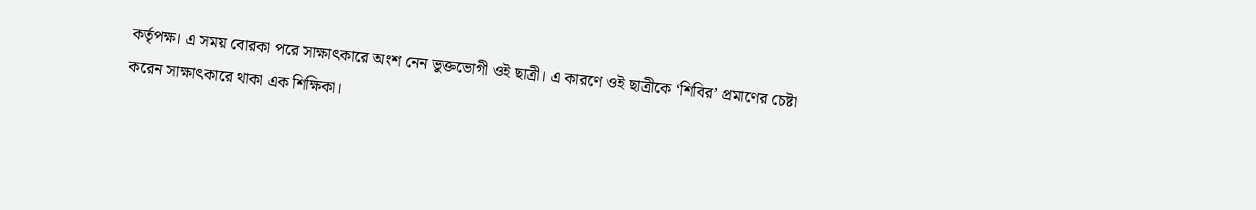কর্তৃপক্ষ। এ সময় বোরকা পরে সাক্ষাৎকারে অংশ নেন ভুক্তভোগী ওই ছাত্রী। এ কারণে ওই ছাত্রীকে ‘শিবির’ প্রমাণের চেষ্টা করেন সাক্ষাৎকারে থাকা এক শিক্ষিকা।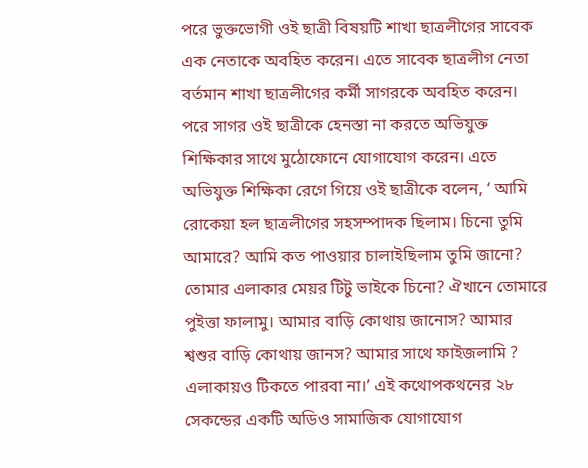পরে ভুক্তভোগী ওই ছাত্রী বিষয়টি শাখা ছাত্রলীগের সাবেক এক নেতাকে অবহিত করেন। এতে সাবেক ছাত্রলীগ নেতা বর্তমান শাখা ছাত্রলীগের কর্মী সাগরকে অবহিত করেন। পরে সাগর ওই ছাত্রীকে হেনস্তা না করতে অভিযুক্ত শিক্ষিকার সাথে মুঠোফোনে যোগাযোগ করেন। এতে অভিযুক্ত শিক্ষিকা রেগে গিয়ে ওই ছাত্রীকে বলেন, ‘ আমি রোকেয়া হল ছাত্রলীগের সহসম্পাদক ছিলাম। চিনো তুমি আমারে? আমি কত পাওয়ার চালাইছিলাম তুমি জানো? তোমার এলাকার মেয়র টিটু ভাইকে চিনো? ঐখানে তোমারে পুইত্তা ফালামু। আমার বাড়ি কোথায় জানোস? আমার শ্বশুর বাড়ি কোথায় জানস? আমার সাথে ফাইজলামি ? এলাকায়ও টিকতে পারবা না।’ এই কথোপকথনের ২৮ সেকন্ডের একটি অডিও সামাজিক যোগাযোগ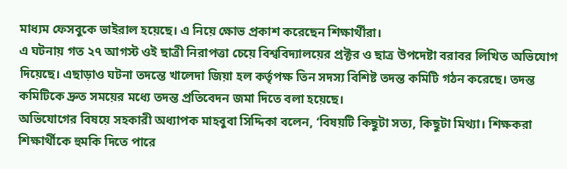মাধ্যম ফেসবুকে ভাইরাল হয়েছে। এ নিয়ে ক্ষোভ প্রকাশ করেছেন শিক্ষার্থীরা।
এ ঘটনায় গত ২৭ আগস্ট ওই ছাত্রী নিরাপত্তা চেয়ে বিশ্ববিদ্যালয়ের প্রক্টর ও ছাত্র উপদেষ্টা বরাবর লিখিত অভিযোগ দিয়েছে। এছাড়াও ঘটনা তদন্তে খালেদা জিয়া হল কর্তৃপক্ষ তিন সদস্য বিশিষ্ট তদন্ত কমিটি গঠন করেছে। তদন্ত কমিটিকে দ্রুত সময়ের মধ্যে তদন্ত প্রতিবেদন জমা দিতে বলা হয়েছে।
অভিযোগের বিষয়ে সহকারী অধ্যাপক মাহবুবা সিদ্দিকা বলেন, ‘বিষয়টি কিছুটা সত্য, কিছুটা মিথ্যা। শিক্ষকরা শিক্ষার্থীকে হুমকি দিতে পারে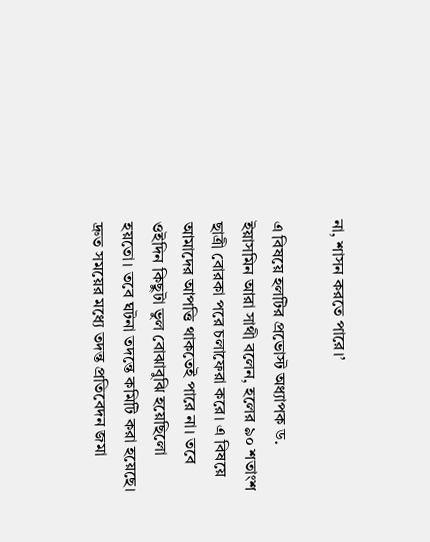না, শাসন করতে পারে।’

এ বিষয়ে হলটির প্রভোস্ট অধ্যাপক ড. ইয়াসমিন আরা সাথী বলেন, হলের ৯০ শতাংশ ছাত্রী বোরকা পরে চলাফেরা করে। এ বিষয়ে আমাদের আপত্তি থাকতেই পারে না। তবে ওইদিন কিছুটা ভুল বোঝাবুঝি হয়েছিলো হয়তো। তবে ঘটনা তদন্তে কমিটি করা হয়েছে। দ্রুত সময়ের মধ্যে তদন্ত প্রতিবেদন জমা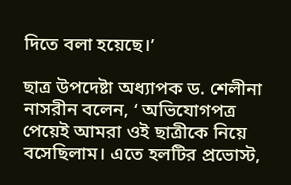দিতে বলা হয়েছে।’

ছাত্র উপদেষ্টা অধ্যাপক ড. শেলীনা নাসরীন বলেন, ‘ অভিযোগপত্র পেয়েই আমরা ওই ছাত্রীকে নিয়ে বসেছিলাম। এতে হলটির প্রভোস্ট,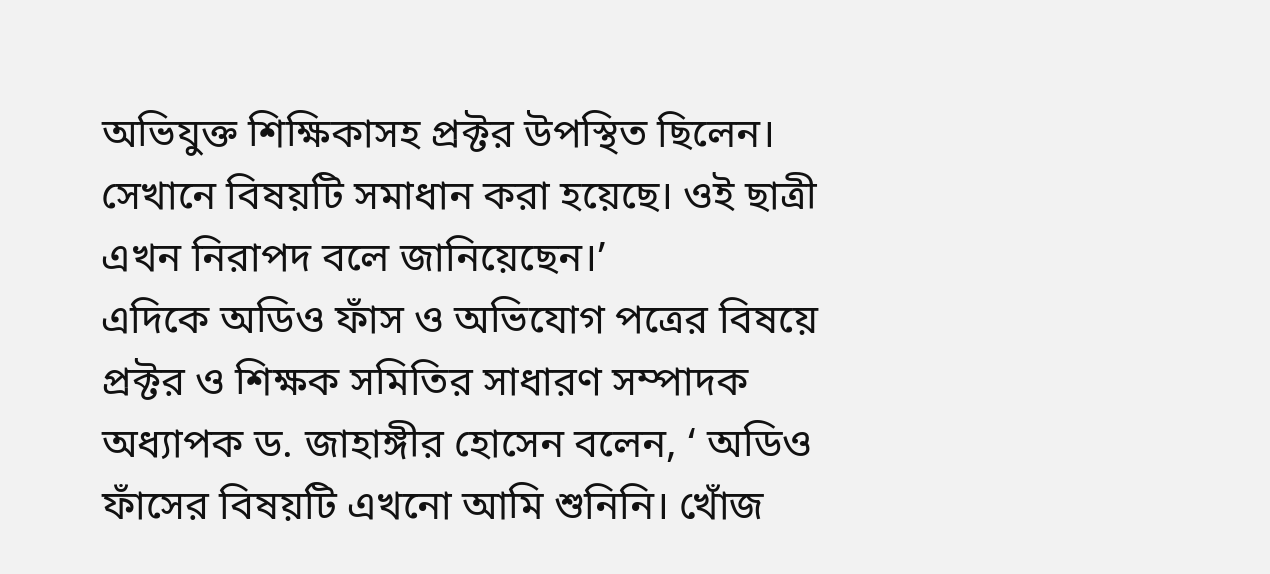অভিযুক্ত শিক্ষিকাসহ প্রক্টর উপস্থিত ছিলেন। সেখানে বিষয়টি সমাধান করা হয়েছে। ওই ছাত্রী এখন নিরাপদ বলে জানিয়েছেন।’
এদিকে অডিও ফাঁস ও অভিযোগ পত্রের বিষয়ে প্রক্টর ও শিক্ষক সমিতির সাধারণ সম্পাদক অধ্যাপক ড. জাহাঙ্গীর হোসেন বলেন, ‘ অডিও ফাঁসের বিষয়টি এখনো আমি শুনিনি। খোঁজ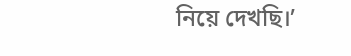নিয়ে দেখছি।’